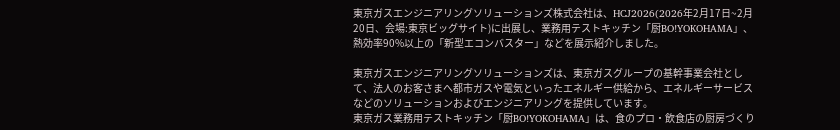東京ガスエンジニアリングソリューションズ株式会社は、HCJ2026(2026年2月17日~2月20日、会場:東京ビッグサイト)に出展し、業務用テストキッチン「厨BO!YOKOHAMA」、熱効率90%以上の「新型エコンバスター」などを展示紹介しました。

東京ガスエンジニアリングソリューションズは、東京ガスグループの基幹事業会社として、法人のお客さまへ都市ガスや電気といったエネルギー供給から、エネルギーサービスなどのソリューションおよびエンジニアリングを提供しています。
東京ガス業務用テストキッチン「厨BO!YOKOHAMA」は、食のプロ・飲食店の厨房づくり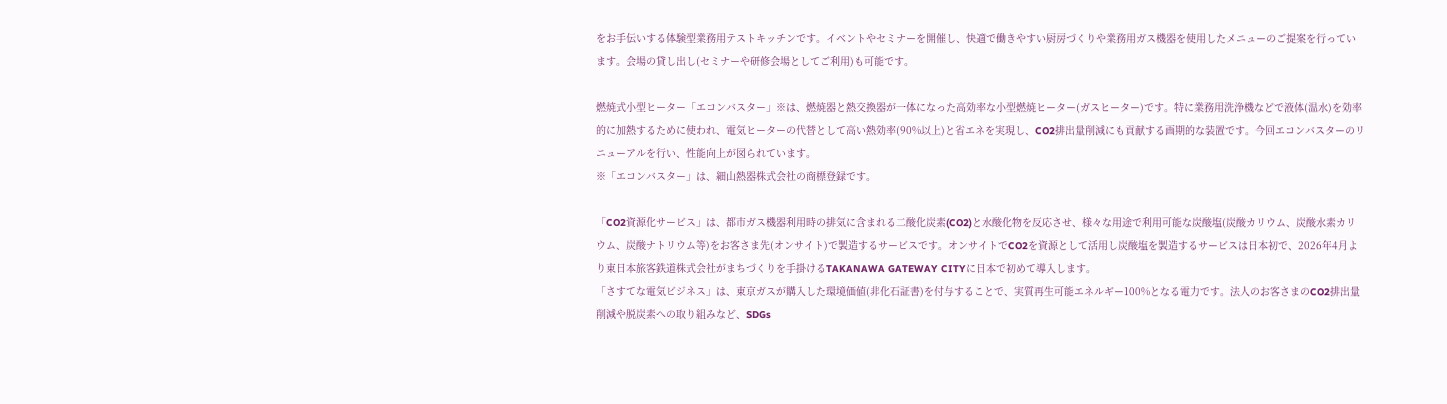をお手伝いする体験型業務用テストキッチンです。イベントやセミナーを開催し、快適で働きやすい厨房づくりや業務用ガス機器を使用したメニューのご提案を行っています。会場の貸し出し(セミナーや研修会場としてご利用)も可能です。

燃焼式小型ヒーター「エコンバスター」※は、燃焼器と熱交換器が一体になった高効率な小型燃焼ヒーター(ガスヒーター)です。特に業務用洗浄機などで液体(温水)を効率的に加熱するために使われ、電気ヒーターの代替として高い熱効率(90%以上)と省エネを実現し、CO2排出量削減にも貢献する画期的な装置です。今回エコンバスターのリニューアルを行い、性能向上が図られています。
※「エコンバスター」は、細山熱器株式会社の商標登録です。

「CO2資源化サービス」は、都市ガス機器利用時の排気に含まれる二酸化炭素(CO2)と水酸化物を反応させ、様々な用途で利用可能な炭酸塩(炭酸カリウム、炭酸水素カリウム、炭酸ナトリウム等)をお客さま先(オンサイト)で製造するサービスです。オンサイトでCO2を資源として活用し炭酸塩を製造するサービスは日本初で、2026年4月より東日本旅客鉄道株式会社がまちづくりを手掛けるTAKANAWA GATEWAY CITYに日本で初めて導入します。
「さすてな電気ビジネス」は、東京ガスが購入した環境価値(非化石証書)を付与することで、実質再生可能エネルギー100%となる電力です。法人のお客さまのCO2排出量削減や脱炭素への取り組みなど、SDGs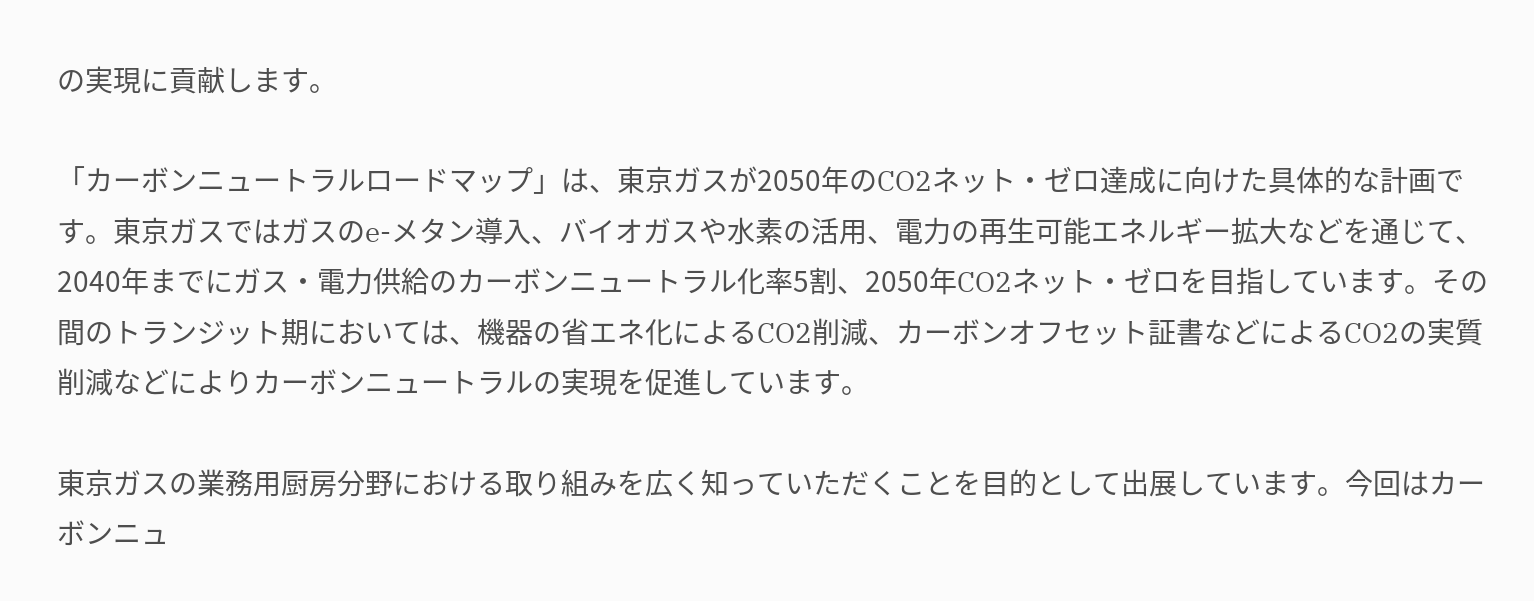の実現に貢献します。

「カーボンニュートラルロードマップ」は、東京ガスが2050年のCO2ネット・ゼロ達成に向けた具体的な計画です。東京ガスではガスのe-メタン導入、バイオガスや水素の活用、電力の再生可能エネルギー拡大などを通じて、2040年までにガス・電力供給のカーボンニュートラル化率5割、2050年CO2ネット・ゼロを目指しています。その間のトランジット期においては、機器の省エネ化によるCO2削減、カーボンオフセット証書などによるCO2の実質削減などによりカーボンニュートラルの実現を促進しています。

東京ガスの業務用厨房分野における取り組みを広く知っていただくことを目的として出展しています。今回はカーボンニュ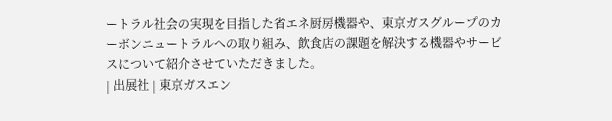ートラル社会の実現を目指した省エネ厨房機器や、東京ガスグループのカーボンニュートラルへの取り組み、飲食店の課題を解決する機器やサービスについて紹介させていただきました。
| 出展社 | 東京ガスエン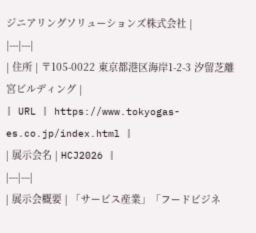ジニアリングソリューションズ株式会社 |
|---|---|
| 住所 | 〒105-0022 東京都港区海岸1-2-3 汐留芝離宮ビルディング |
| URL | https://www.tokyogas-es.co.jp/index.html |
| 展示会名 | HCJ2026 |
|---|---|
| 展示会概要 | 「サービス産業」「フードビジネ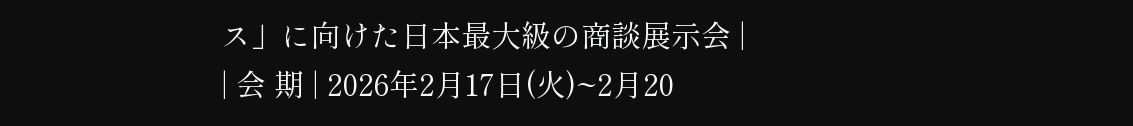ス」に向けた日本最大級の商談展示会 |
| 会 期 | 2026年2月17日(火)~2月20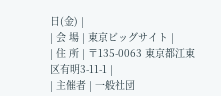日(金) |
| 会 場 | 東京ビッグサイト |
| 住 所 | 〒135-0063 東京都江東区有明3-11-1 |
| 主催者 | 一般社団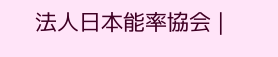法人日本能率協会 |